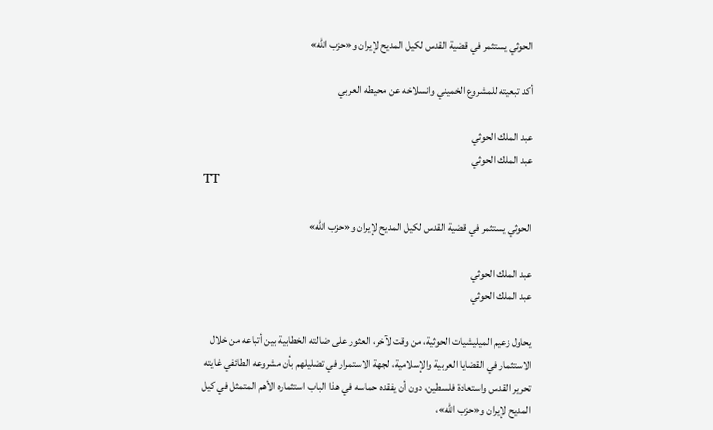الحوثي يستثمر في قضية القدس لكيل المديح لإيران و«حزب الله»

أكد تبعيته للمشروع الخميني وانسلاخه عن محيطه العربي

عبد الملك الحوثي
عبد الملك الحوثي
TT

الحوثي يستثمر في قضية القدس لكيل المديح لإيران و«حزب الله»

عبد الملك الحوثي
عبد الملك الحوثي

يحاول زعيم الميليشيات الحوثية، من وقت لآخر، العثور على ضالته الخطابية بين أتباعه من خلال الاستثمار في القضايا العربية والإسلامية، لجهة الاستمرار في تضليلهم بأن مشروعه الطائفي غايته تحرير القدس واستعادة فلسطين، دون أن يفقده حماسه في هذا الباب استثماره الأهم المتمثل في كيل المديح لإيران و«حزب الله»،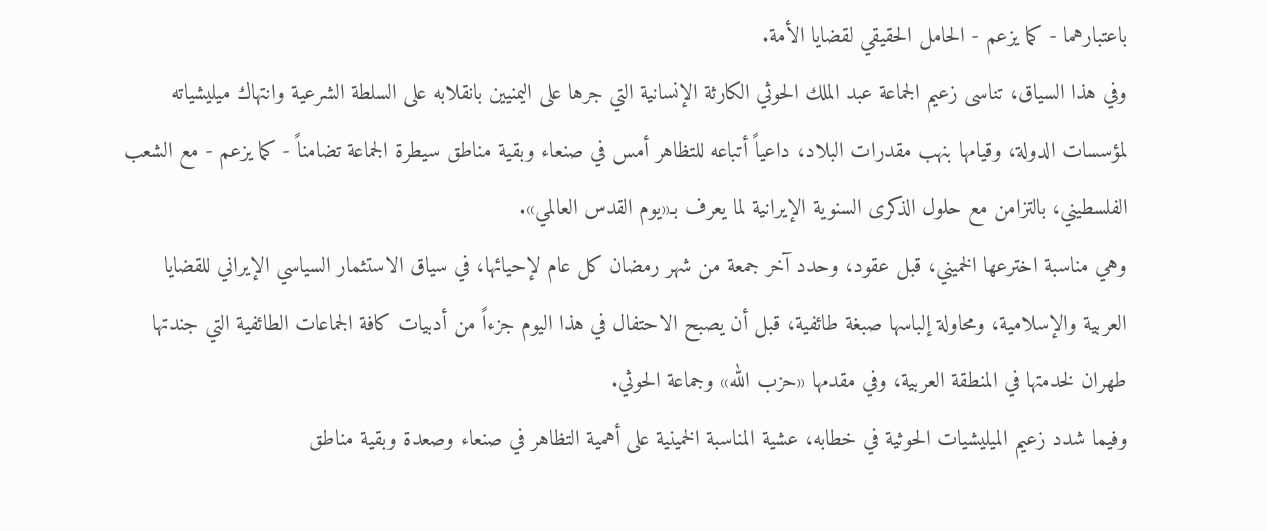باعتبارهما - كما يزعم - الحامل الحقيقي لقضايا الأمة.
وفي هذا السياق، تناسى زعيم الجماعة عبد الملك الحوثي الكارثة الإنسانية التي جرها على اليمنيين بانقلابه على السلطة الشرعية وانتهاك ميليشياته لمؤسسات الدولة، وقيامها بنهب مقدرات البلاد، داعياً أتباعه للتظاهر أمس في صنعاء وبقية مناطق سيطرة الجماعة تضامناً - كما يزعم - مع الشعب الفلسطيني، بالتزامن مع حلول الذكرى السنوية الإيرانية لما يعرف بـ«يوم القدس العالمي».
وهي مناسبة اخترعها الخميني، قبل عقود، وحدد آخر جمعة من شهر رمضان كل عام لإحيائها، في سياق الاستثمار السياسي الإيراني للقضايا العربية والإسلامية، ومحاولة إلباسها صبغة طائفية، قبل أن يصبح الاحتفال في هذا اليوم جزءاً من أدبيات كافة الجماعات الطائفية التي جندتها طهران لخدمتها في المنطقة العربية، وفي مقدمها «حزب الله» وجماعة الحوثي.
وفيما شدد زعيم الميليشيات الحوثية في خطابه، عشية المناسبة الخمينية على أهمية التظاهر في صنعاء وصعدة وبقية مناطق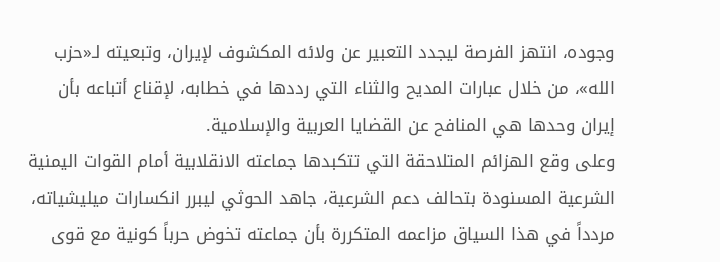وجوده، انتهز الفرصة ليجدد التعبير عن ولائه المكشوف لإيران، وتبعيته لـ«حزب الله»، من خلال عبارات المديح والثناء التي رددها في خطابه، لإقناع أتباعه بأن إيران وحدها هي المنافح عن القضايا العربية والإسلامية.
وعلى وقع الهزائم المتلاحقة التي تتكبدها جماعته الانقلابية أمام القوات اليمنية الشرعية المسنودة بتحالف دعم الشرعية، جاهد الحوثي ليبرر انكسارات ميليشياته، مردداً في هذا السياق مزاعمه المتكررة بأن جماعته تخوض حرباً كونية مع قوى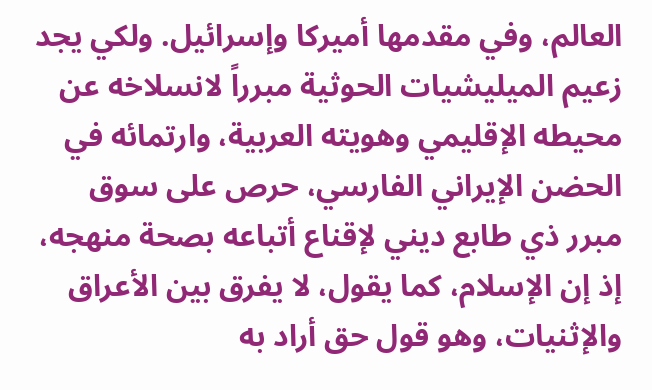العالم، وفي مقدمها أميركا وإسرائيل. ولكي يجد زعيم الميليشيات الحوثية مبرراً لانسلاخه عن محيطه الإقليمي وهويته العربية، وارتمائه في الحضن الإيراني الفارسي، حرص على سوق مبرر ذي طابع ديني لإقناع أتباعه بصحة منهجه، إذ إن الإسلام، كما يقول، لا يفرق بين الأعراق والإثنيات، وهو قول حق أراد به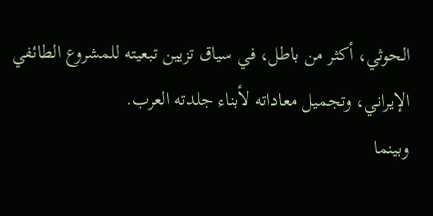الحوثي، أكثر من باطل، في سياق تزيين تبعيته للمشروع الطائفي الإيراني، وتجميل معاداته لأبناء جلدته العرب.
وبينما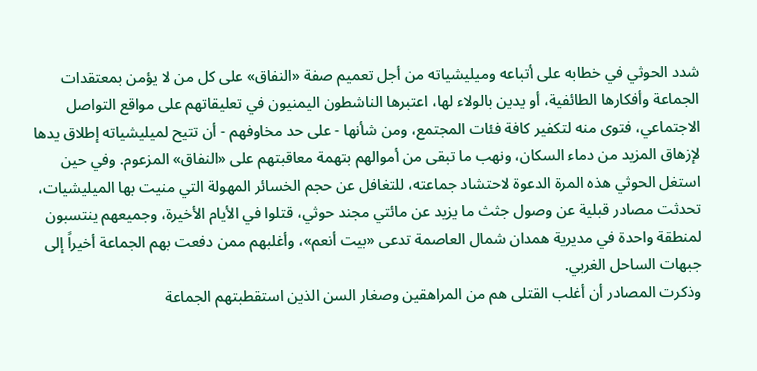شدد الحوثي في خطابه على أتباعه وميليشياته من أجل تعميم صفة «النفاق» على كل من لا يؤمن بمعتقدات الجماعة وأفكارها الطائفية، أو يدين بالولاء لها، اعتبرها الناشطون اليمنيون في تعليقاتهم على مواقع التواصل الاجتماعي، فتوى منه لتكفير كافة فئات المجتمع، ومن شأنها - على حد مخاوفهم - أن تتيح لميليشياته إطلاق يدها لإزهاق المزيد من دماء السكان، ونهب ما تبقى من أموالهم بتهمة معاقبتهم على «النفاق» المزعوم. وفي حين استغل الحوثي هذه المرة الدعوة لاحتشاد جماعته، للتغافل عن حجم الخسائر المهولة التي منيت بها الميليشيات، تحدثت مصادر قبلية عن وصول جثث ما يزيد عن مائتي مجند حوثي، قتلوا في الأيام الأخيرة، وجميعهم ينتسبون لمنطقة واحدة في مديرية همدان شمال العاصمة تدعى «بيت أنعم»، وأغلبهم ممن دفعت بهم الجماعة أخيراً إلى جبهات الساحل الغربي.
وذكرت المصادر أن أغلب القتلى هم من المراهقين وصغار السن الذين استقطبتهم الجماعة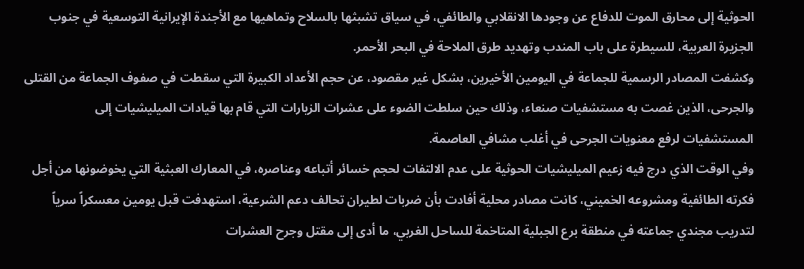الحوثية إلى محارق الموت للدفاع عن وجودها الانقلابي والطائفي، في سياق تشبثها بالسلاح وتماهيها مع الأجندة الإيرانية التوسعية في جنوب الجزيرة العربية، للسيطرة على باب المندب وتهديد طرق الملاحة في البحر الأحمر.
وكشفت المصادر الرسمية للجماعة في اليومين الأخيرين، بشكل غير مقصود، عن حجم الأعداد الكبيرة التي سقطت في صفوف الجماعة من القتلى والجرحى، الذين غصت به مستشفيات صنعاء، وذلك حين سلطت الضوء على عشرات الزيارات التي قام بها قيادات الميليشيات إلى المستشفيات لرفع معنويات الجرحى في أغلب مشافي العاصمة.
وفي الوقت الذي درج فيه زعيم الميليشيات الحوثية على عدم الالتفات لحجم خسائر أتباعه وعناصره، في المعارك العبثية التي يخوضونها من أجل فكرته الطائفية ومشروعه الخميني، كانت مصادر محلية أفادت بأن ضربات لطيران تحالف دعم الشرعية، استهدفت قبل يومين معسكراً سرياً لتدريب مجندي جماعته في منطقة برع الجبلية المتاخمة للساحل الغربي، ما أدى إلى مقتل وجرح العشرات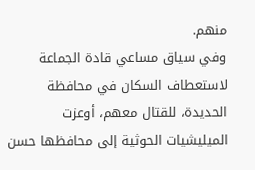منهم.
وفي سياق مساعي قادة الجماعة لاستعطاف السكان في محافظة الحديدة، للقتال معهم، أوعزت الميليشيات الحوثية إلى محافظها حسن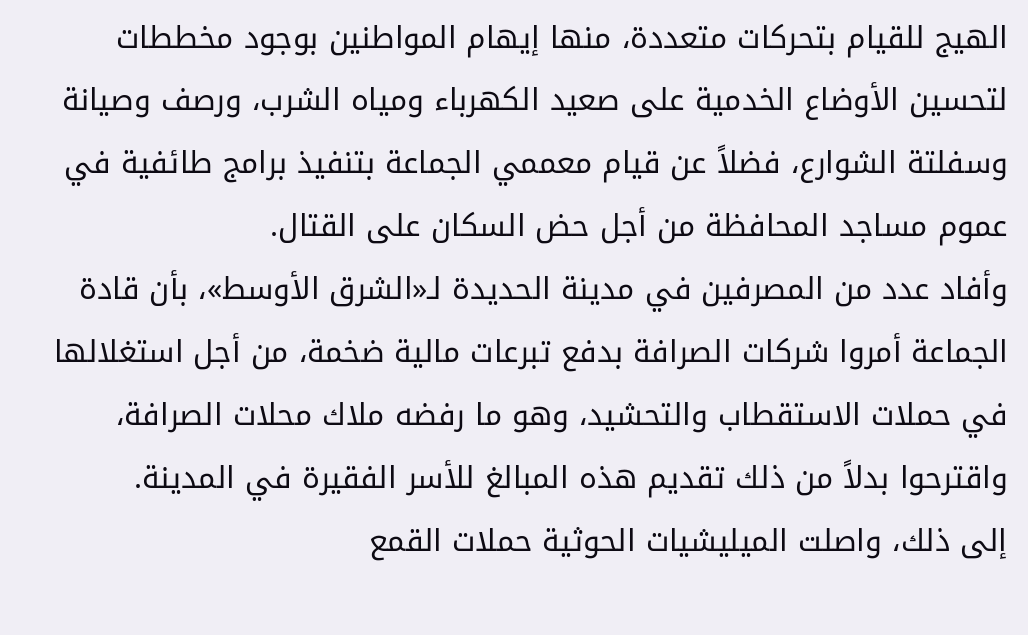الهيج للقيام بتحركات متعددة، منها إيهام المواطنين بوجود مخططات لتحسين الأوضاع الخدمية على صعيد الكهرباء ومياه الشرب، ورصف وصيانة وسفلتة الشوارع، فضلاً عن قيام معممي الجماعة بتنفيذ برامج طائفية في عموم مساجد المحافظة من أجل حض السكان على القتال.
وأفاد عدد من المصرفين في مدينة الحديدة لـ«الشرق الأوسط»، بأن قادة الجماعة أمروا شركات الصرافة بدفع تبرعات مالية ضخمة، من أجل استغلالها في حملات الاستقطاب والتحشيد، وهو ما رفضه ملاك محلات الصرافة، واقترحوا بدلاً من ذلك تقديم هذه المبالغ للأسر الفقيرة في المدينة.
إلى ذلك، واصلت الميليشيات الحوثية حملات القمع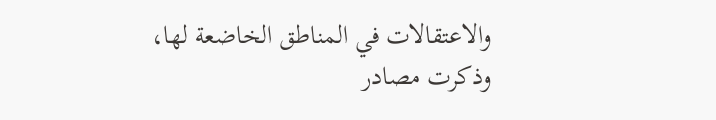والاعتقالات في المناطق الخاضعة لها، وذكرت مصادر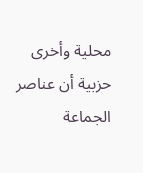محلية وأخرى حزبية أن عناصر الجماعة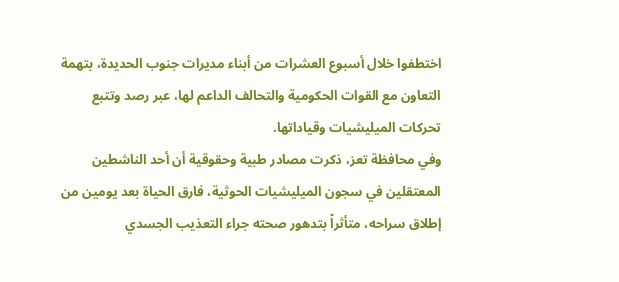اختطفوا خلال أسبوع العشرات من أبناء مديرات جنوب الحديدة، بتهمة التعاون مع القوات الحكومية والتحالف الداعم لها، عبر رصد وتتبع تحركات الميليشيات وقياداتها.
وفي محافظة تعز، ذكرت مصادر طبية وحقوقية أن أحد الناشطين المعتقلين في سجون الميليشيات الحوثية، فارق الحياة بعد يومين من إطلاق سراحه، متأثراً بتدهور صحته جراء التعذيب الجسدي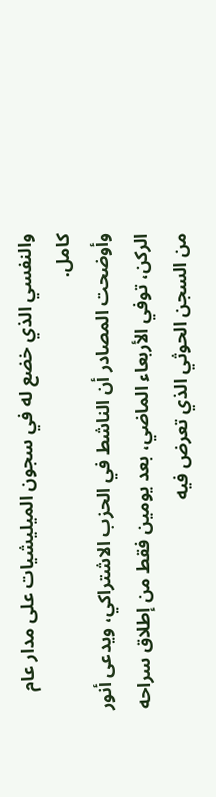والنفسي الذي خضع له في سجون الميليشيات على مدار عام كامل.
وأوضحت المصادر أن الناشط في الحزب الاشتراكي، ويدعى أنور الركن، توفي الأربعاء الماضي، بعد يومين فقط من إطلاق سراحه من السجن الحوثي الذي تعرض فيه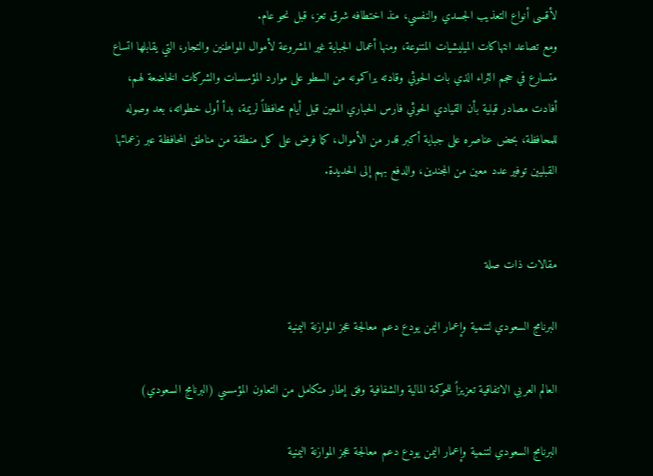لأقسى أنواع التعذيب الجسدي والنفسي، منذ اختطافه شرق تعز، قبل نحو عام.
ومع تصاعد انتهاكات الميليشيات المتنوعة، ومنها أعمال الجباية غير المشروعة لأموال المواطنين والتجار، التي يقابلها اتساع متسارع في حجم الثراء الذي بات الحوثي وقادته يراكمونه من السطو على موارد المؤسسات والشركات الخاضعة لهم، أفادت مصادر قبلية بأن القيادي الحوثي فارس الحباري المعين قبل أيام محافظاً لريمة، بدأ أول خطواته، بعد وصوله للمحافظة، بحض عناصره على جباية أكبر قدر من الأموال، كما فرض على كل منطقة من مناطق المحافظة عبر زعمائها القبليين توفير عدد معين من المجندين، والدفع بهم إلى الحديدة.


مقالات ذات صلة

البرنامج السعودي لتنمية وإعمار اليمن يودع دعم معالجة عجز الموازنة اليمنية

العالم العربي الاتفاقية تعزيزاً للحوكمة المالية والشفافية وفق إطار متكامل من التعاون المؤسسي (البرنامج السعودي)

البرنامج السعودي لتنمية وإعمار اليمن يودع دعم معالجة عجز الموازنة اليمنية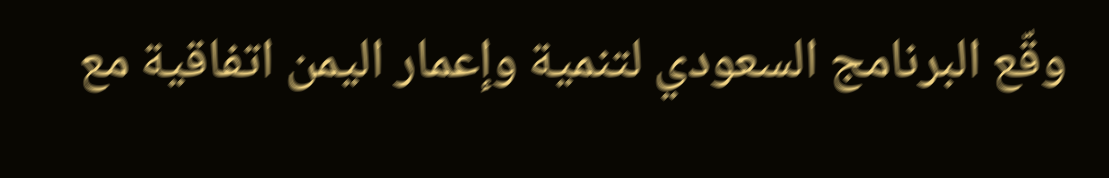وقّع البرنامج السعودي لتنمية وإعمار اليمن اتفاقية مع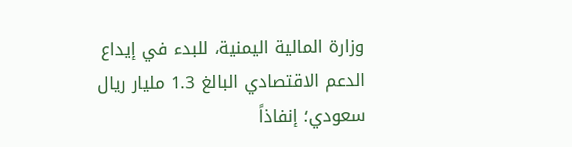وزارة المالية اليمنية، للبدء في إيداع الدعم الاقتصادي البالغ 1.3 مليار ريال سعودي؛ إنفاذاً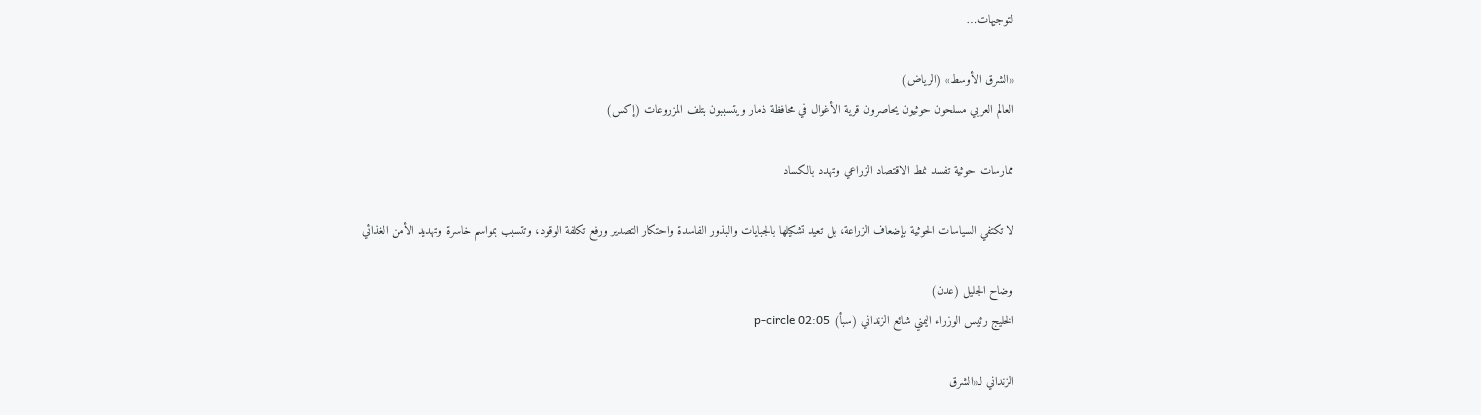لتوجيهات…

«الشرق الأوسط» (الرياض)
العالم العربي مسلحون حوثيون يحاصرون قرية الأغوال في محافظة ذمار ويتسببون بتلف المزروعات (إكس)

ممارسات حوثية تفسد نمط الاقتصاد الزراعي وتهدد بالكساد

لا تكتفي السياسات الحوثية بإضعاف الزراعة، بل تعيد تشكيلها بالجبايات والبذور الفاسدة واحتكار التصدير ورفع تكلفة الوقود، وتتسبب بمواسم خاسرة وتهديد الأمن الغذائي

وضاح الجليل (عدن)
الخليج رئيس الوزراء اليمني شائع الزنداني (سبأ) p-circle 02:05

الزنداني لـ«الشرق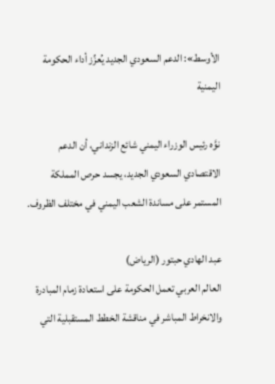الأوسط»: الدعم السعودي الجديد يُعزِّز أداء الحكومة اليمنية

نوَّه رئيس الوزراء اليمني شائع الزنداني، أن الدعم الاقتصادي السعودي الجديد، يجسد حرص المملكة المستمر على مساندة الشعب اليمني في مختلف الظروف.

عبد الهادي حبتور (الرياض)
العالم العربي تعمل الحكومة على استعادة زمام المبادرة والانخراط المباشر في مناقشة الخطط المستقبلية التي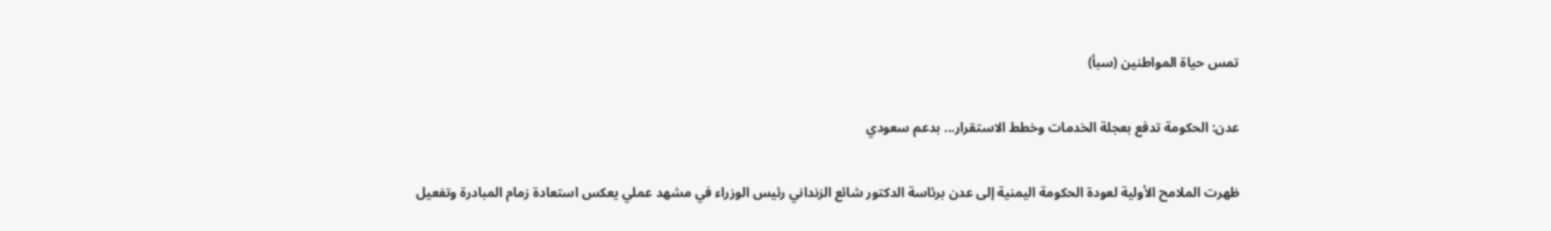تمس حياة المواطنين (سبأ)

عدن: الحكومة تدفع بعجلة الخدمات وخطط الاستقرار... بدعم سعودي

ظهرت الملامح الأولية لعودة الحكومة اليمنية إلى عدن برئاسة الدكتور شائع الزنداني رئيس الوزراء في مشهد عملي يعكس استعادة زمام المبادرة وتفعيل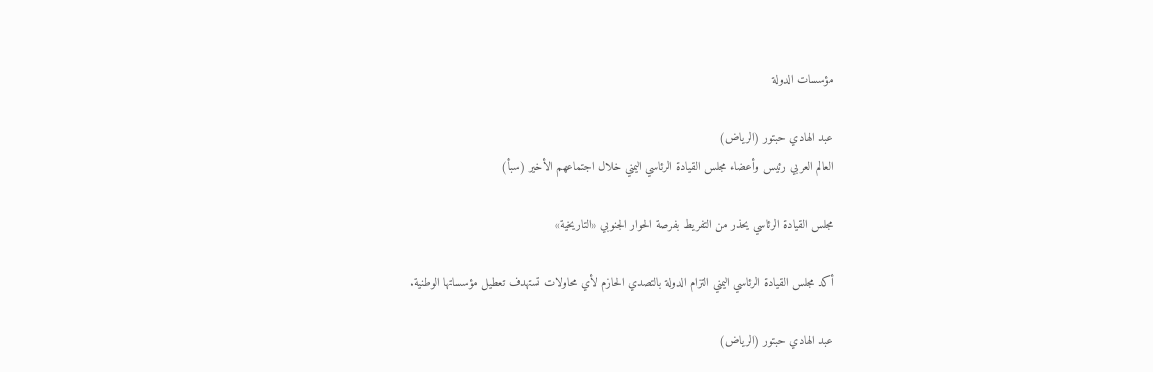مؤسسات الدولة

عبد الهادي حبتور (الرياض)
العالم العربي رئيس وأعضاء مجلس القيادة الرئاسي اليمني خلال اجتماعهم الأخير (سبأ)

مجلس القيادة الرئاسي يحذر من التفريط بفرصة الحوار الجنوبي «التاريخية»

أكد مجلس القيادة الرئاسي اليمني التزام الدولة بالتصدي الحازم لأي محاولات تستهدف تعطيل مؤسساتها الوطنية.

عبد الهادي حبتور (الرياض)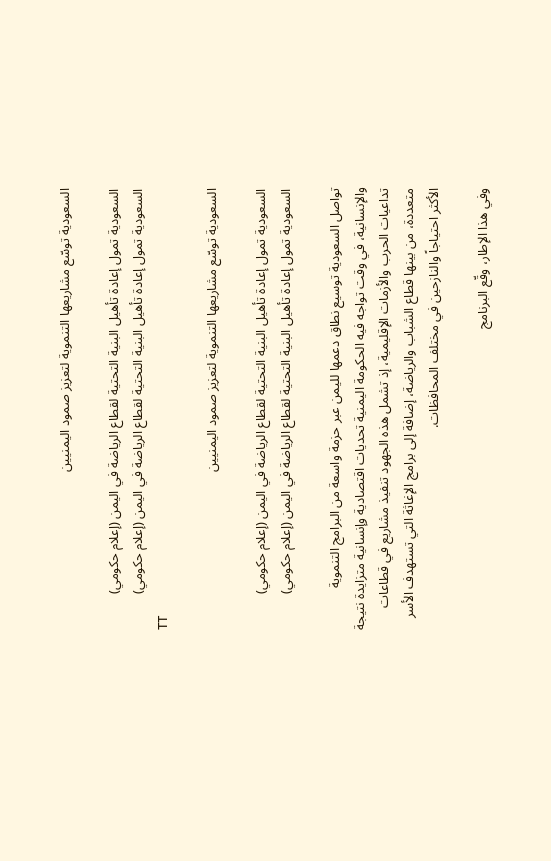السعودية توسّع مشاريعها التنموية لتعزيز صمود اليمنيين

السعودية تمول إعادة تأهيل البنية التحتية لقطاع الرياضة في اليمن (إعلام حكومي)
السعودية تمول إعادة تأهيل البنية التحتية لقطاع الرياضة في اليمن (إعلام حكومي)
TT

السعودية توسّع مشاريعها التنموية لتعزيز صمود اليمنيين

السعودية تمول إعادة تأهيل البنية التحتية لقطاع الرياضة في اليمن (إعلام حكومي)
السعودية تمول إعادة تأهيل البنية التحتية لقطاع الرياضة في اليمن (إعلام حكومي)

تواصل السعودية توسيع نطاق دعمها لليمن عبر حزمة واسعة من البرامج التنموية والإنسانية، في وقت تواجه فيه الحكومة اليمنية تحديات اقتصادية وإنسانية متزايدة نتيجة تداعيات الحرب والأزمات الإقليمية، إذ تشمل هذه الجهود تنفيذ مشاريع في قطاعات متعددة، من بينها قطاع الشباب والرياضة، إضافة إلى برامج الإغاثة التي تستهدف الأسر الأكثر احتياجاً والنازحين في مختلف المحافظات.

وفي هذا الإطار، وقّع البرنامج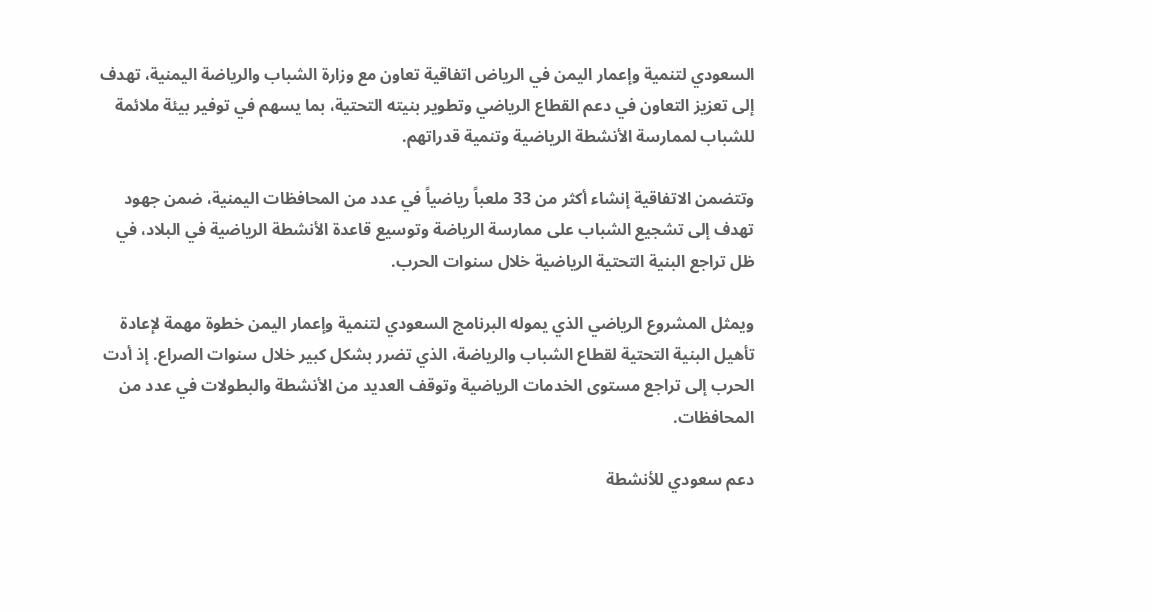السعودي لتنمية وإعمار اليمن في الرياض اتفاقية تعاون مع وزارة الشباب والرياضة اليمنية، تهدف إلى تعزيز التعاون في دعم القطاع الرياضي وتطوير بنيته التحتية، بما يسهم في توفير بيئة ملائمة للشباب لممارسة الأنشطة الرياضية وتنمية قدراتهم.

وتتضمن الاتفاقية إنشاء أكثر من 33 ملعباً رياضياً في عدد من المحافظات اليمنية، ضمن جهود تهدف إلى تشجيع الشباب على ممارسة الرياضة وتوسيع قاعدة الأنشطة الرياضية في البلاد، في ظل تراجع البنية التحتية الرياضية خلال سنوات الحرب.

ويمثل المشروع الرياضي الذي يموله البرنامج السعودي لتنمية وإعمار اليمن خطوة مهمة لإعادة تأهيل البنية التحتية لقطاع الشباب والرياضة، الذي تضرر بشكل كبير خلال سنوات الصراع. إذ أدت الحرب إلى تراجع مستوى الخدمات الرياضية وتوقف العديد من الأنشطة والبطولات في عدد من المحافظات.

دعم سعودي للأنشطة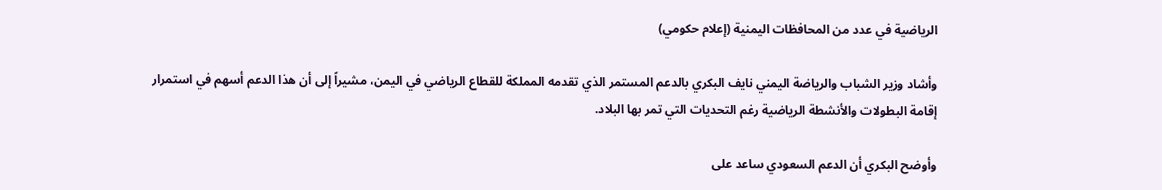الرياضية في عدد من المحافظات اليمنية (إعلام حكومي)

وأشاد وزير الشباب والرياضة اليمني نايف البكري بالدعم المستمر الذي تقدمه المملكة للقطاع الرياضي في اليمن، مشيراً إلى أن هذا الدعم أسهم في استمرار إقامة البطولات والأنشطة الرياضية رغم التحديات التي تمر بها البلاد.

وأوضح البكري أن الدعم السعودي ساعد على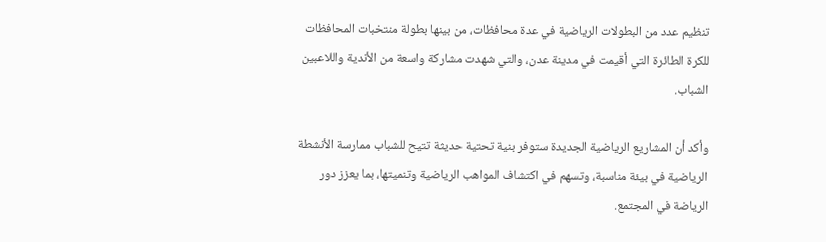تنظيم عدد من البطولات الرياضية في عدة محافظات، من بينها بطولة منتخبات المحافظات للكرة الطائرة التي أقيمت في مدينة عدن، والتي شهدت مشاركة واسعة من الأندية واللاعبين الشباب.

وأكد أن المشاريع الرياضية الجديدة ستوفر بنية تحتية حديثة تتيح للشباب ممارسة الأنشطة الرياضية في بيئة مناسبة، وتسهم في اكتشاف المواهب الرياضية وتنميتها، بما يعزز دور الرياضة في المجتمع.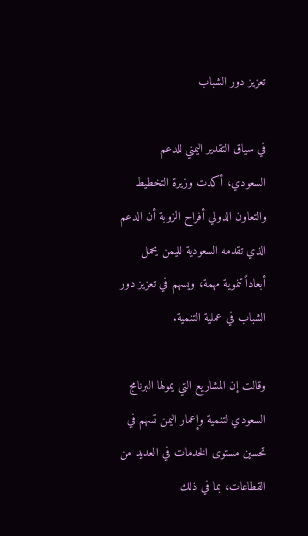تعزيز دور الشباب

في سياق التقدير اليمني للدعم السعودي، أكدت وزيرة التخطيط والتعاون الدولي أفراح الزوبة أن الدعم الذي تقدمه السعودية لليمن يحمل أبعاداً تنموية مهمة، ويسهم في تعزيز دور الشباب في عملية التنمية.

وقالت إن المشاريع التي يمولها البرنامج السعودي لتنمية وإعمار اليمن تسهم في تحسين مستوى الخدمات في العديد من القطاعات، بما في ذلك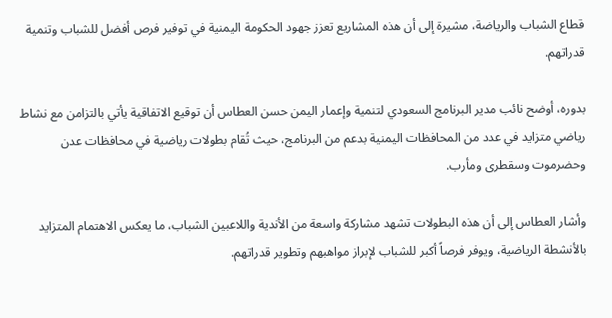قطاع الشباب والرياضة، مشيرة إلى أن هذه المشاريع تعزز جهود الحكومة اليمنية في توفير فرص أفضل للشباب وتنمية قدراتهم.

بدوره، أوضح نائب مدير البرنامج السعودي لتنمية وإعمار اليمن حسن العطاس أن توقيع الاتفاقية يأتي بالتزامن مع نشاط رياضي متزايد في عدد من المحافظات اليمنية بدعم من البرنامج، حيث تُقام بطولات رياضية في محافظات عدن وحضرموت وسقطرى ومأرب.

وأشار العطاس إلى أن هذه البطولات تشهد مشاركة واسعة من الأندية واللاعبين الشباب، ما يعكس الاهتمام المتزايد بالأنشطة الرياضية، ويوفر فرصاً أكبر للشباب لإبراز مواهبهم وتطوير قدراتهم.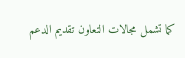كما تشمل مجالات التعاون تقديم الدعم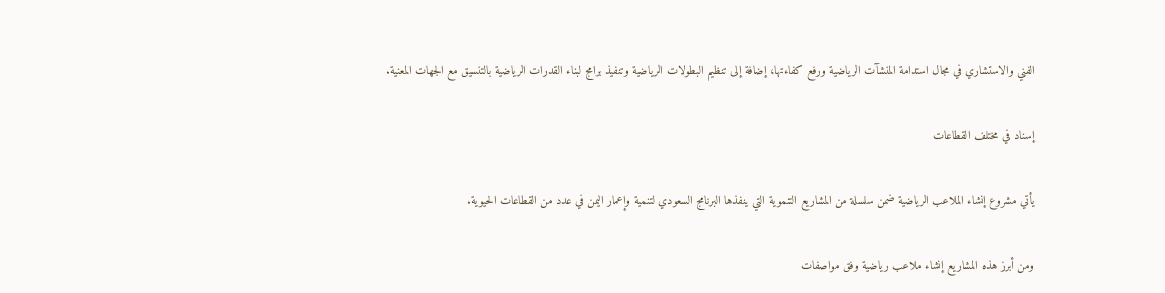الفني والاستشاري في مجال استدامة المنشآت الرياضية ورفع كفاءتها، إضافة إلى تنظيم البطولات الرياضية وتنفيذ برامج لبناء القدرات الرياضية بالتنسيق مع الجهات المعنية.

إسناد في مختلف القطاعات

يأتي مشروع إنشاء الملاعب الرياضية ضمن سلسلة من المشاريع التنموية التي ينفذها البرنامج السعودي لتنمية وإعمار اليمن في عدد من القطاعات الحيوية.

ومن أبرز هذه المشاريع إنشاء ملاعب رياضية وفق مواصفات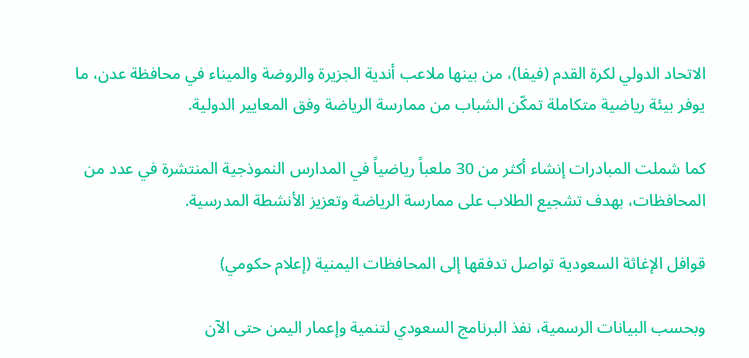الاتحاد الدولي لكرة القدم (فيفا)، من بينها ملاعب أندية الجزيرة والروضة والميناء في محافظة عدن، ما يوفر بيئة رياضية متكاملة تمكّن الشباب من ممارسة الرياضة وفق المعايير الدولية.

كما شملت المبادرات إنشاء أكثر من 30 ملعباً رياضياً في المدارس النموذجية المنتشرة في عدد من المحافظات، بهدف تشجيع الطلاب على ممارسة الرياضة وتعزيز الأنشطة المدرسية.

قوافل الإغاثة السعودية تواصل تدفقها إلى المحافظات اليمنية (إعلام حكومي)

وبحسب البيانات الرسمية، نفذ البرنامج السعودي لتنمية وإعمار اليمن حتى الآن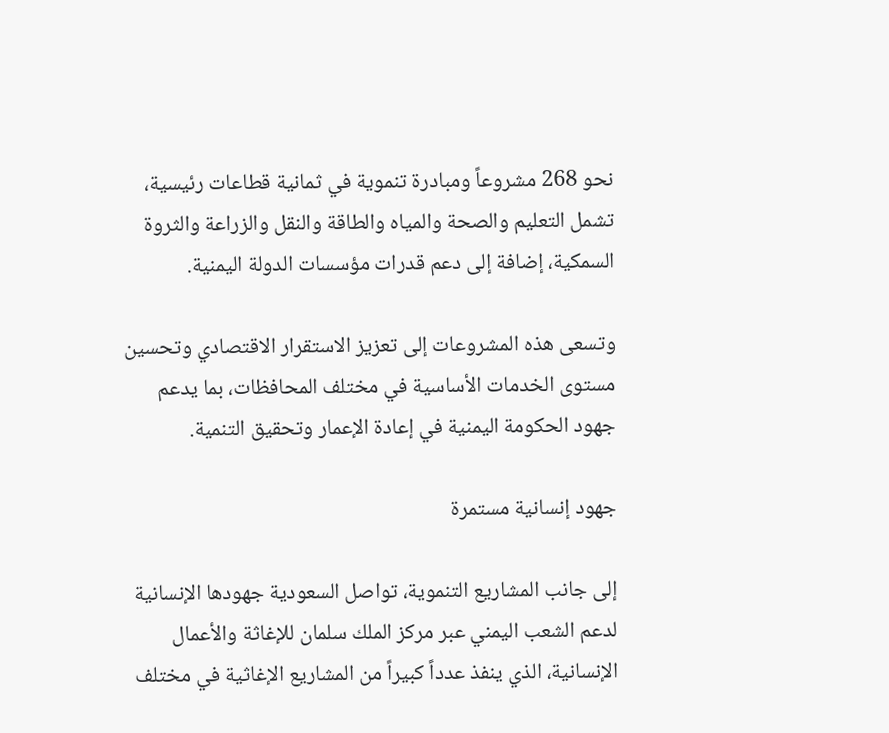نحو 268 مشروعاً ومبادرة تنموية في ثمانية قطاعات رئيسية، تشمل التعليم والصحة والمياه والطاقة والنقل والزراعة والثروة السمكية، إضافة إلى دعم قدرات مؤسسات الدولة اليمنية.

وتسعى هذه المشروعات إلى تعزيز الاستقرار الاقتصادي وتحسين مستوى الخدمات الأساسية في مختلف المحافظات، بما يدعم جهود الحكومة اليمنية في إعادة الإعمار وتحقيق التنمية.

جهود إنسانية مستمرة

إلى جانب المشاريع التنموية، تواصل السعودية جهودها الإنسانية لدعم الشعب اليمني عبر مركز الملك سلمان للإغاثة والأعمال الإنسانية، الذي ينفذ عدداً كبيراً من المشاريع الإغاثية في مختلف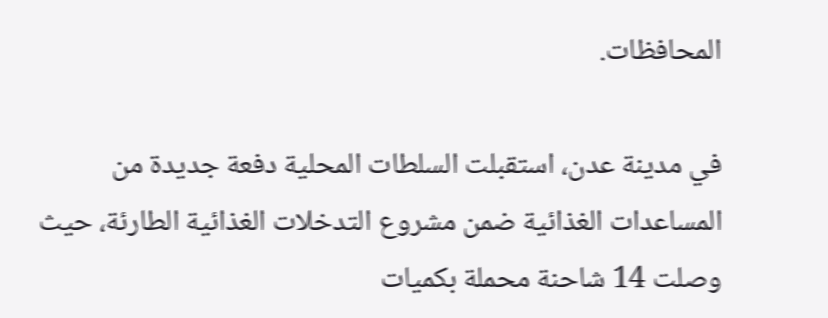المحافظات.

في مدينة عدن، استقبلت السلطات المحلية دفعة جديدة من المساعدات الغذائية ضمن مشروع التدخلات الغذائية الطارئة، حيث وصلت 14 شاحنة محملة بكميات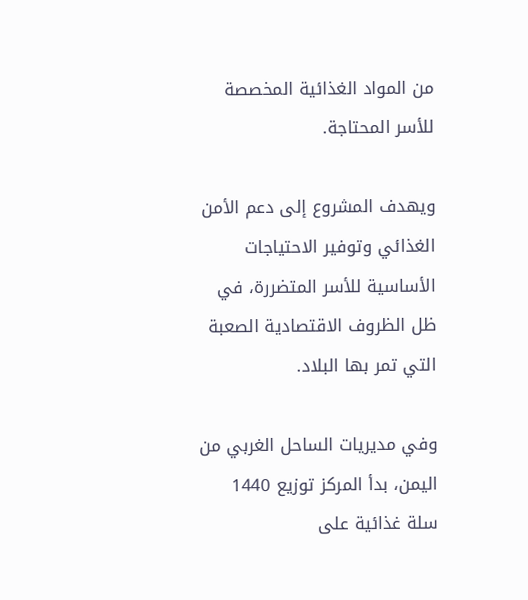من المواد الغذائية المخصصة للأسر المحتاجة.

ويهدف المشروع إلى دعم الأمن الغذائي وتوفير الاحتياجات الأساسية للأسر المتضررة، في ظل الظروف الاقتصادية الصعبة التي تمر بها البلاد.

وفي مديريات الساحل الغربي من اليمن، بدأ المركز توزيع 1440 سلة غذائية على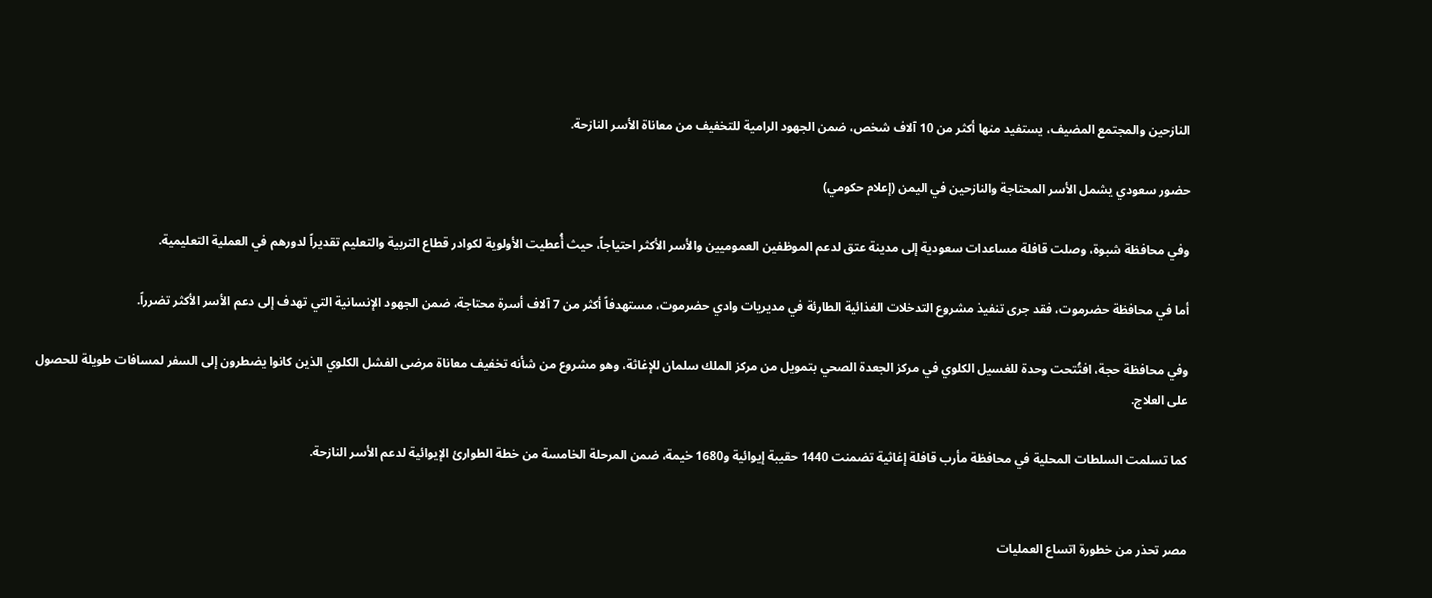النازحين والمجتمع المضيف، يستفيد منها أكثر من 10 آلاف شخص، ضمن الجهود الرامية للتخفيف من معاناة الأسر النازحة.

حضور سعودي يشمل الأسر المحتاجة والنازحين في اليمن (إعلام حكومي)

وفي محافظة شبوة، وصلت قافلة مساعدات سعودية إلى مدينة عتق لدعم الموظفين العموميين والأسر الأكثر احتياجاً، حيث أُعطيت الأولوية لكوادر قطاع التربية والتعليم تقديراً لدورهم في العملية التعليمية.

أما في محافظة حضرموت، فقد جرى تنفيذ مشروع التدخلات الغذائية الطارئة في مديريات وادي حضرموت، مستهدفاً أكثر من 7 آلاف أسرة محتاجة، ضمن الجهود الإنسانية التي تهدف إلى دعم الأسر الأكثر تضرراً.

وفي محافظة حجة، افتُتحت وحدة للغسيل الكلوي في مركز الجعدة الصحي بتمويل من مركز الملك سلمان للإغاثة، وهو مشروع من شأنه تخفيف معاناة مرضى الفشل الكلوي الذين كانوا يضطرون إلى السفر لمسافات طويلة للحصول على العلاج.

كما تسلمت السلطات المحلية في محافظة مأرب قافلة إغاثية تضمنت 1440 حقيبة إيوائية و1680 خيمة، ضمن المرحلة الخامسة من خطة الطوارئ الإيوائية لدعم الأسر النازحة.


مصر تحذر من خطورة اتساع العمليات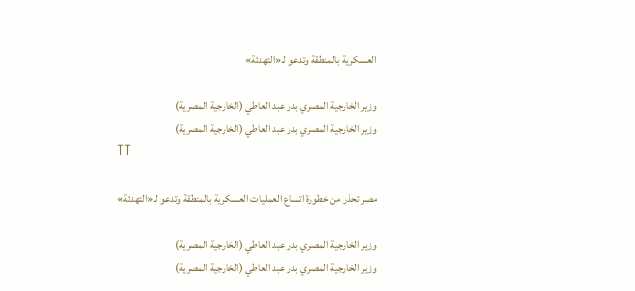العسكرية بالمنطقة وتدعو لـ«التهدئة»

وزير الخارجية المصري بدر عبد العاطي (الخارجية المصرية)
وزير الخارجية المصري بدر عبد العاطي (الخارجية المصرية)
TT

مصر تحذر من خطورة اتساع العمليات العسكرية بالمنطقة وتدعو لـ«التهدئة»

وزير الخارجية المصري بدر عبد العاطي (الخارجية المصرية)
وزير الخارجية المصري بدر عبد العاطي (الخارجية المصرية)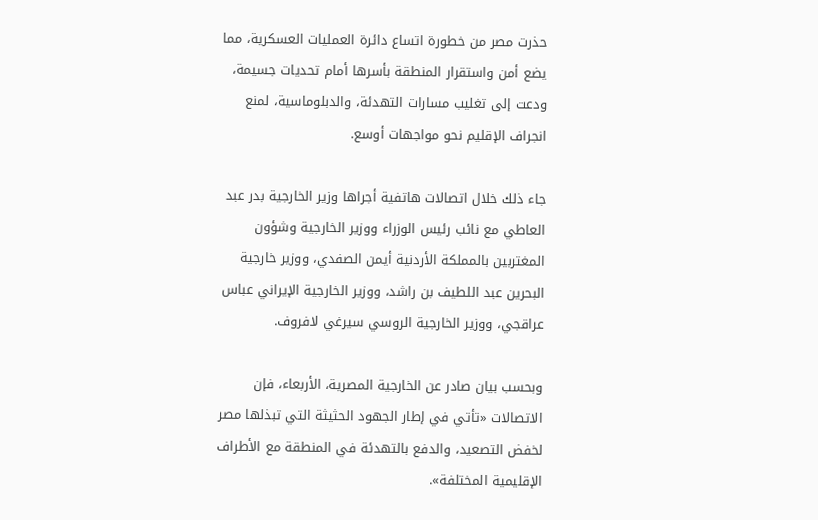حذرت مصر من خطورة اتساع دائرة العمليات العسكرية، مما يضع أمن واستقرار المنطقة بأسرها أمام تحديات جسيمة، ودعت إلى تغليب مسارات التهدئة، والدبلوماسية، لمنع انجراف الإقليم نحو مواجهات أوسع.

جاء ذلك خلال اتصالات هاتفية أجراها وزير الخارجية بدر عبد العاطي مع نائب رئيس الوزراء ووزير الخارجية وشؤون المغتربين بالمملكة الأردنية أيمن الصفدي، ووزير خارجية البحرين عبد اللطيف بن راشد، ووزير الخارجية الإيراني عباس عراقجي، ووزير الخارجية الروسي سيرغي لافروف.

وبحسب بيان صادر عن الخارجية المصرية، الأربعاء، فإن الاتصالات «تأتي في إطار الجهود الحثيثة التي تبذلها مصر لخفض التصعيد، والدفع بالتهدئة في المنطقة مع الأطراف الإقليمية المختلفة».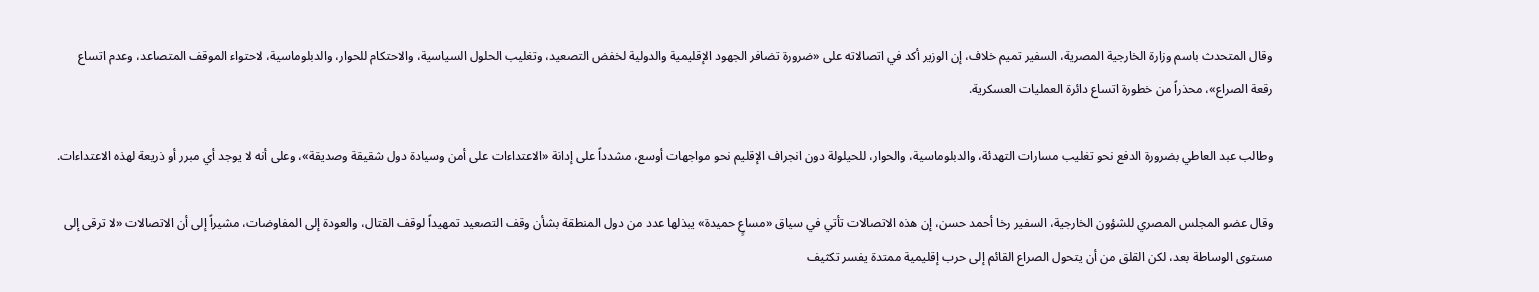وقال المتحدث باسم وزارة الخارجية المصرية، السفير تميم خلاف، إن الوزير أكد في اتصالاته على «ضرورة تضافر الجهود الإقليمية والدولية لخفض التصعيد، وتغليب الحلول السياسية، والاحتكام للحوار، والدبلوماسية، لاحتواء الموقف المتصاعد، وعدم اتساع رقعة الصراع»، محذراً من خطورة اتساع دائرة العمليات العسكرية.

وطالب عبد العاطي بضرورة الدفع نحو تغليب مسارات التهدئة، والدبلوماسية، والحوار، للحيلولة دون انجراف الإقليم نحو مواجهات أوسع، مشدداً على إدانة «الاعتداءات على أمن وسيادة دول شقيقة وصديقة»، وعلى أنه لا يوجد أي مبرر أو ذريعة لهذه الاعتداءات.

وقال عضو المجلس المصري للشؤون الخارجية، السفير رخا أحمد حسن، إن هذه الاتصالات تأتي في سياق «مساعٍ حميدة» يبذلها عدد من دول المنطقة بشأن وقف التصعيد تمهيداً لوقف القتال، والعودة إلى المفاوضات، مشيراً إلى أن الاتصالات «لا ترقى إلى مستوى الوساطة بعد، لكن القلق من أن يتحول الصراع القائم إلى حرب إقليمية ممتدة يفسر تكثيف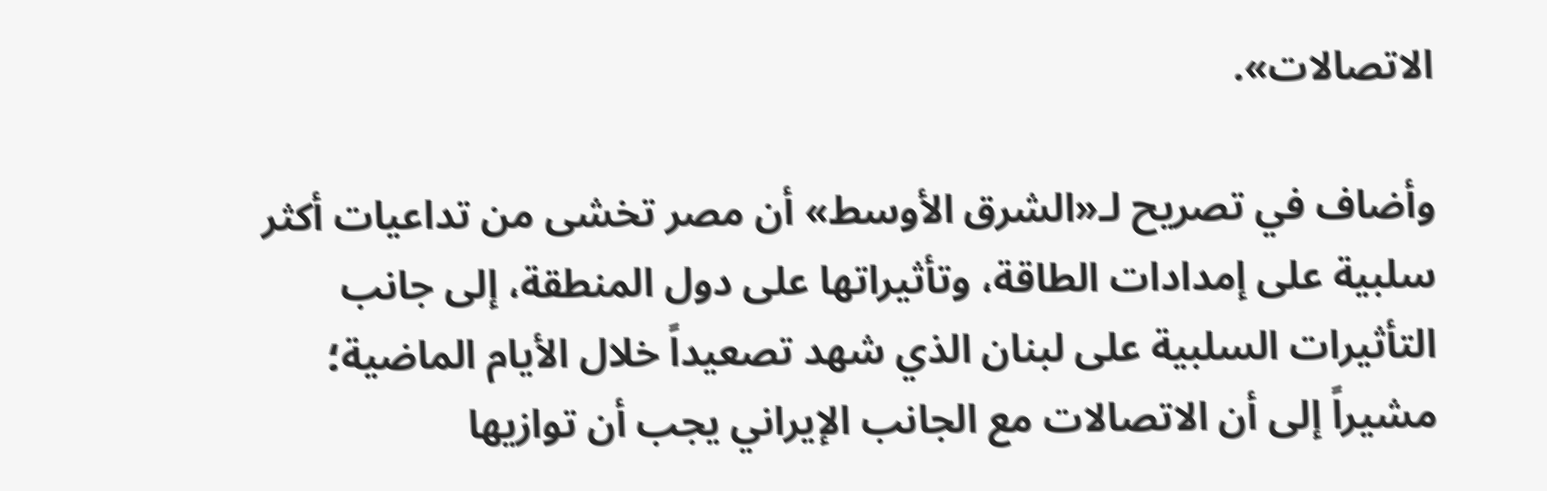الاتصالات».

وأضاف في تصريح لـ«الشرق الأوسط» أن مصر تخشى من تداعيات أكثر سلبية على إمدادات الطاقة، وتأثيراتها على دول المنطقة، إلى جانب التأثيرات السلبية على لبنان الذي شهد تصعيداً خلال الأيام الماضية؛ مشيراً إلى أن الاتصالات مع الجانب الإيراني يجب أن توازيها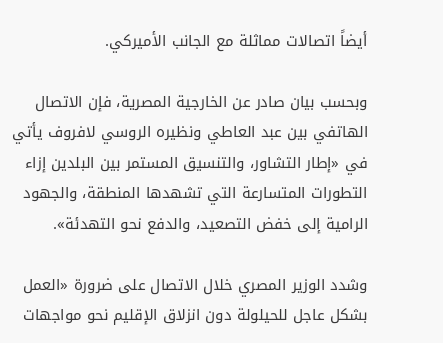أيضاً اتصالات مماثلة مع الجانب الأميركي.

وبحسب بيان صادر عن الخارجية المصرية، فإن الاتصال الهاتفي بين عبد العاطي ونظيره الروسي لافروف يأتي في «إطار التشاور، والتنسيق المستمر بين البلدين إزاء التطورات المتسارعة التي تشهدها المنطقة، والجهود الرامية إلى خفض التصعيد، والدفع نحو التهدئة».

وشدد الوزير المصري خلال الاتصال على ضرورة «العمل بشكل عاجل للحيلولة دون انزلاق الإقليم نحو مواجهات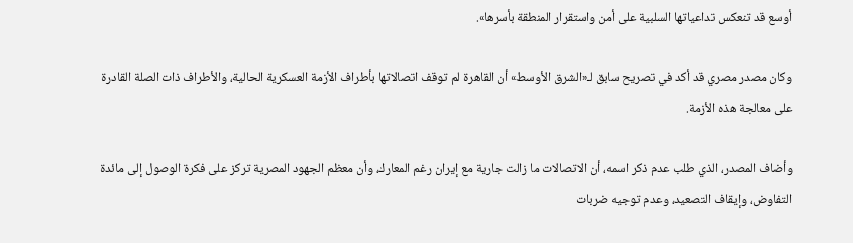أوسع قد تنعكس تداعياتها السلبية على أمن واستقرار المنطقة بأسرها».

وكان مصدر مصري قد أكد في تصريح سابق لـ«الشرق الأوسط» أن القاهرة لم توقف اتصالاتها بأطراف الأزمة العسكرية الحالية، والأطراف ذات الصلة القادرة على معالجة هذه الأزمة.

وأضاف المصدر، الذي طلب عدم ذكر اسمه، أن الاتصالات ما زالت جارية مع إيران رغم المعارك، وأن معظم الجهود المصرية تركز على فكرة الوصول إلى مائدة التفاوض، وإيقاف التصعيد، وعدم توجيه ضربات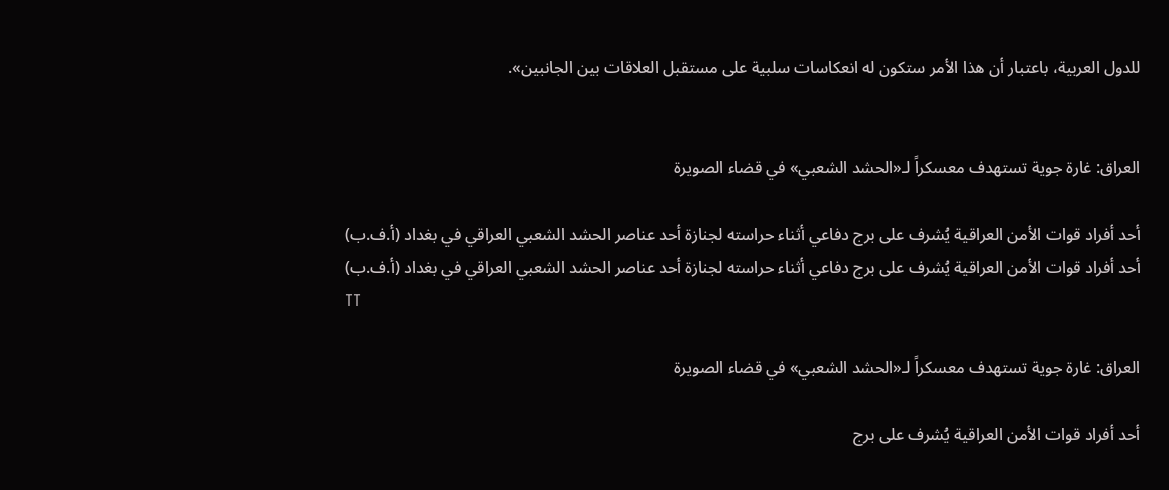للدول العربية، باعتبار أن هذا الأمر ستكون له انعكاسات سلبية على مستقبل العلاقات بين الجانبين».


العراق: غارة جوية تستهدف معسكراً لـ«الحشد الشعبي» في قضاء الصويرة

أحد أفراد قوات الأمن العراقية يُشرف على برج دفاعي أثناء حراسته لجنازة أحد عناصر الحشد الشعبي العراقي في بغداد (أ.ف.ب)
أحد أفراد قوات الأمن العراقية يُشرف على برج دفاعي أثناء حراسته لجنازة أحد عناصر الحشد الشعبي العراقي في بغداد (أ.ف.ب)
TT

العراق: غارة جوية تستهدف معسكراً لـ«الحشد الشعبي» في قضاء الصويرة

أحد أفراد قوات الأمن العراقية يُشرف على برج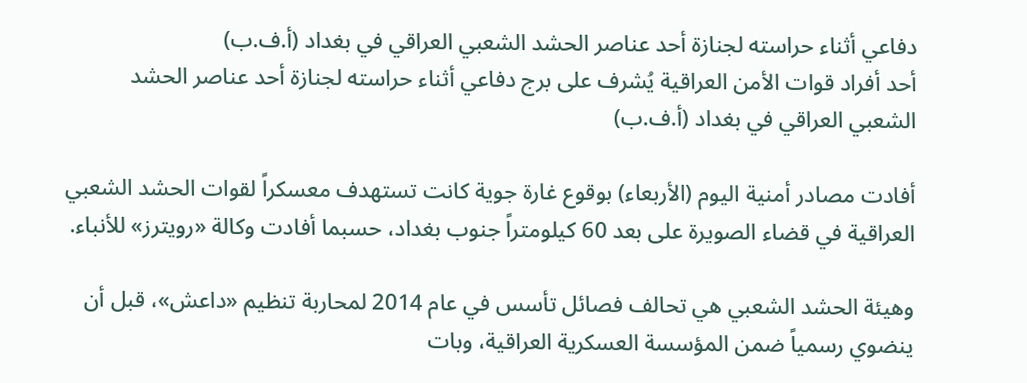دفاعي أثناء حراسته لجنازة أحد عناصر الحشد الشعبي العراقي في بغداد (أ.ف.ب)
أحد أفراد قوات الأمن العراقية يُشرف على برج دفاعي أثناء حراسته لجنازة أحد عناصر الحشد الشعبي العراقي في بغداد (أ.ف.ب)

أفادت مصادر أمنية اليوم (الأربعاء) بوقوع غارة جوية كانت تستهدف معسكراً لقوات الحشد الشعبي العراقية في قضاء الصويرة على بعد 60 كيلومتراً جنوب بغداد، حسبما أفادت وكالة «رويترز» للأنباء.

وهيئة الحشد الشعبي هي تحالف فصائل تأسس في عام 2014 لمحاربة تنظيم «داعش»، قبل أن ينضوي رسمياً ضمن المؤسسة العسكرية العراقية، وبات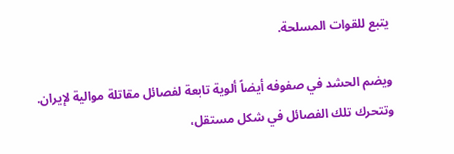يتبع للقوات المسلحة.

ويضم الحشد في صفوفه أيضاً ألوية تابعة لفصائل مقاتلة موالية لإيران. وتتحرك تلك الفصائل في شكل مستقل،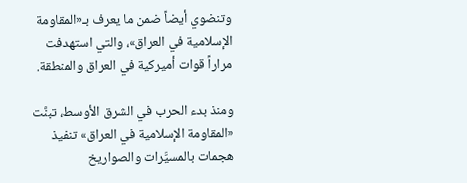وتنضوي أيضاً ضمن ما يعرف بـ«المقاومة الإسلامية في العراق»، والتي استهدفت مراراً قوات أميركية في العراق والمنطقة.

ومنذ بدء الحرب في الشرق الأوسط، تبنَّت «المقاومة الإسلامية في العراق» تنفيذ هجمات بالمسيَّرات والصواريخ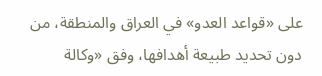على «قواعد العدو» في العراق والمنطقة، من دون تحديد طبيعة أهدافها، وفق «وكالة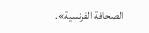الصحافة الفرنسية».